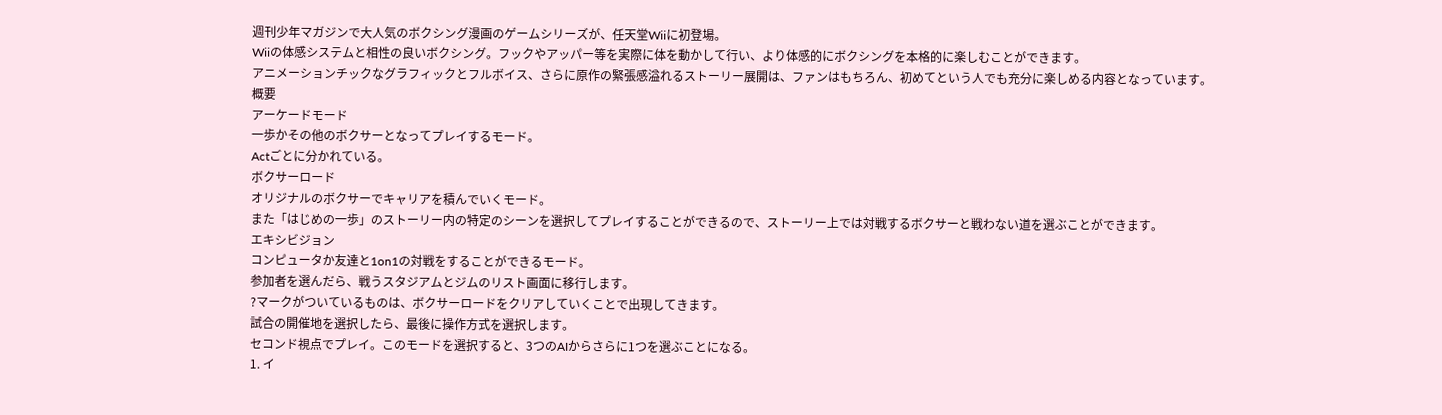週刊少年マガジンで大人気のボクシング漫画のゲームシリーズが、任天堂Wiiに初登場。
Wiiの体感システムと相性の良いボクシング。フックやアッパー等を実際に体を動かして行い、より体感的にボクシングを本格的に楽しむことができます。
アニメーションチックなグラフィックとフルボイス、さらに原作の緊張感溢れるストーリー展開は、ファンはもちろん、初めてという人でも充分に楽しめる内容となっています。
概要
アーケードモード
一歩かその他のボクサーとなってプレイするモード。
Actごとに分かれている。
ボクサーロード
オリジナルのボクサーでキャリアを積んでいくモード。
また「はじめの一歩」のストーリー内の特定のシーンを選択してプレイすることができるので、ストーリー上では対戦するボクサーと戦わない道を選ぶことができます。
エキシビジョン
コンピュータか友達と1on1の対戦をすることができるモード。
参加者を選んだら、戦うスタジアムとジムのリスト画面に移行します。
?マークがついているものは、ボクサーロードをクリアしていくことで出現してきます。
試合の開催地を選択したら、最後に操作方式を選択します。
セコンド視点でプレイ。このモードを選択すると、3つのAIからさらに1つを選ぶことになる。
1. イ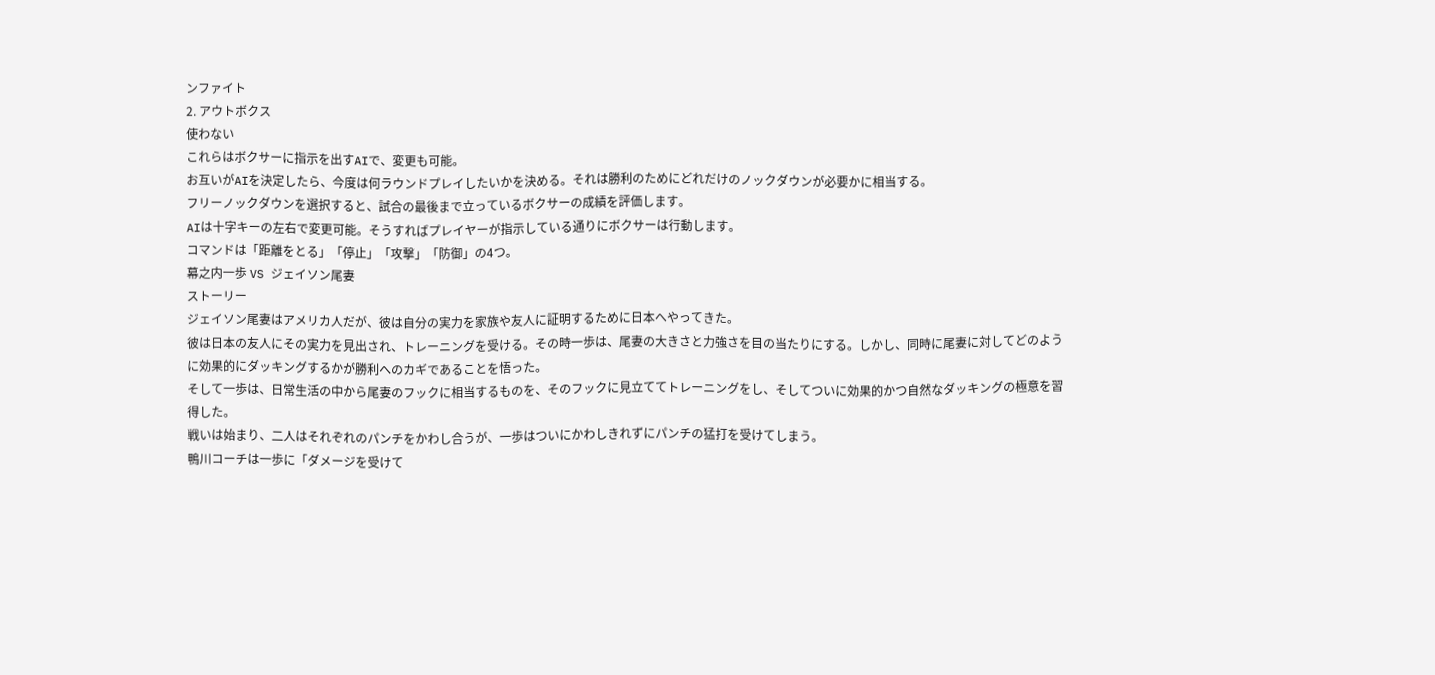ンファイト
2. アウトボクス
使わない
これらはボクサーに指示を出すAIで、変更も可能。
お互いがAIを決定したら、今度は何ラウンドプレイしたいかを決める。それは勝利のためにどれだけのノックダウンが必要かに相当する。
フリーノックダウンを選択すると、試合の最後まで立っているボクサーの成績を評価します。
AIは十字キーの左右で変更可能。そうすればプレイヤーが指示している通りにボクサーは行動します。
コマンドは「距離をとる」「停止」「攻撃」「防御」の4つ。
幕之内一歩 VS ジェイソン尾妻
ストーリー
ジェイソン尾妻はアメリカ人だが、彼は自分の実力を家族や友人に証明するために日本へやってきた。
彼は日本の友人にその実力を見出され、トレーニングを受ける。その時一歩は、尾妻の大きさと力強さを目の当たりにする。しかし、同時に尾妻に対してどのように効果的にダッキングするかが勝利へのカギであることを悟った。
そして一歩は、日常生活の中から尾妻のフックに相当するものを、そのフックに見立ててトレーニングをし、そしてついに効果的かつ自然なダッキングの極意を習得した。
戦いは始まり、二人はそれぞれのパンチをかわし合うが、一歩はついにかわしきれずにパンチの猛打を受けてしまう。
鴨川コーチは一歩に「ダメージを受けて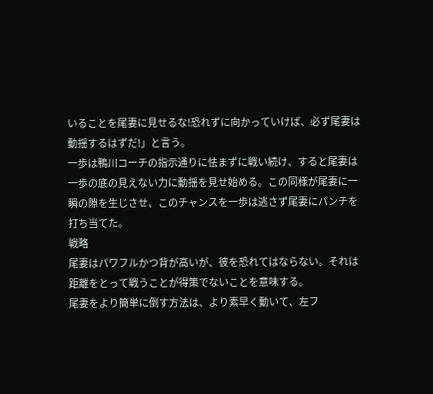いることを尾妻に見せるな!恐れずに向かっていけば、必ず尾妻は動揺するはずだ!」と言う。
一歩は鴨川コーチの指示通りに怯まずに戦い続け、すると尾妻は一歩の底の見えない力に動揺を見せ始める。この同様が尾妻に一瞬の隙を生じさせ、このチャンスを一歩は逃さず尾妻にパンチを打ち当てた。
戦略
尾妻はパワフルかつ背が高いが、彼を恐れてはならない。それは距離をとって戦うことが得策でないことを意味する。
尾妻をより簡単に倒す方法は、より素早く動いて、左フ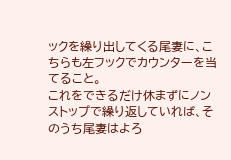ックを繰り出してくる尾妻に、こちらも左フックでカウンターを当てること。
これをできるだけ休まずにノンストップで繰り返していれば、そのうち尾妻はよろ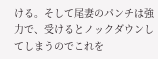ける。そして尾妻のパンチは強力で、受けるとノックダウンしてしまうのでこれを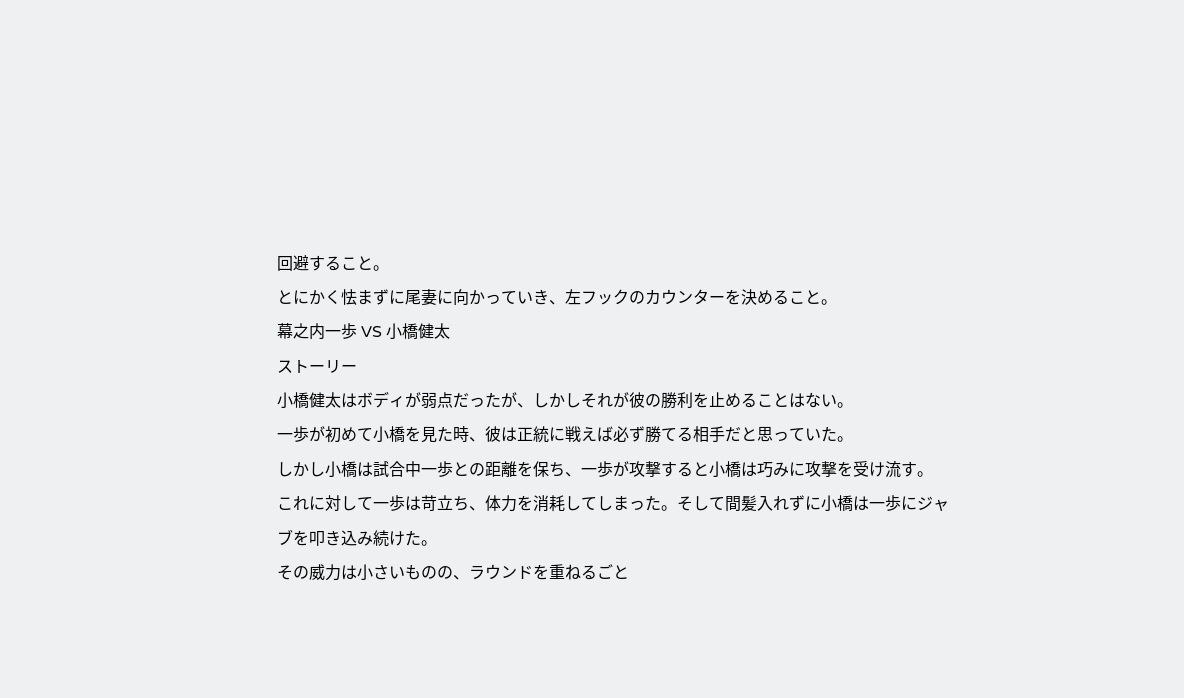回避すること。
とにかく怯まずに尾妻に向かっていき、左フックのカウンターを決めること。
幕之内一歩 VS 小橋健太
ストーリー
小橋健太はボディが弱点だったが、しかしそれが彼の勝利を止めることはない。
一歩が初めて小橋を見た時、彼は正統に戦えば必ず勝てる相手だと思っていた。
しかし小橋は試合中一歩との距離を保ち、一歩が攻撃すると小橋は巧みに攻撃を受け流す。
これに対して一歩は苛立ち、体力を消耗してしまった。そして間髪入れずに小橋は一歩にジャブを叩き込み続けた。
その威力は小さいものの、ラウンドを重ねるごと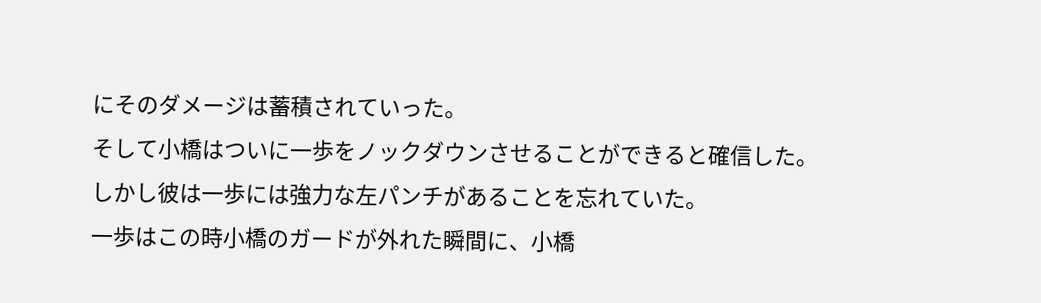にそのダメージは蓄積されていった。
そして小橋はついに一歩をノックダウンさせることができると確信した。しかし彼は一歩には強力な左パンチがあることを忘れていた。
一歩はこの時小橋のガードが外れた瞬間に、小橋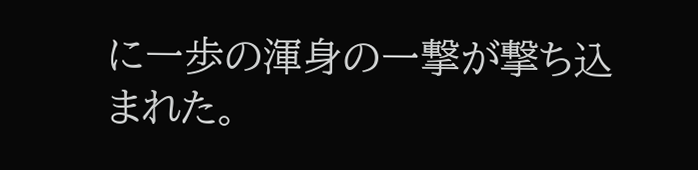に一歩の渾身の一撃が撃ち込まれた。